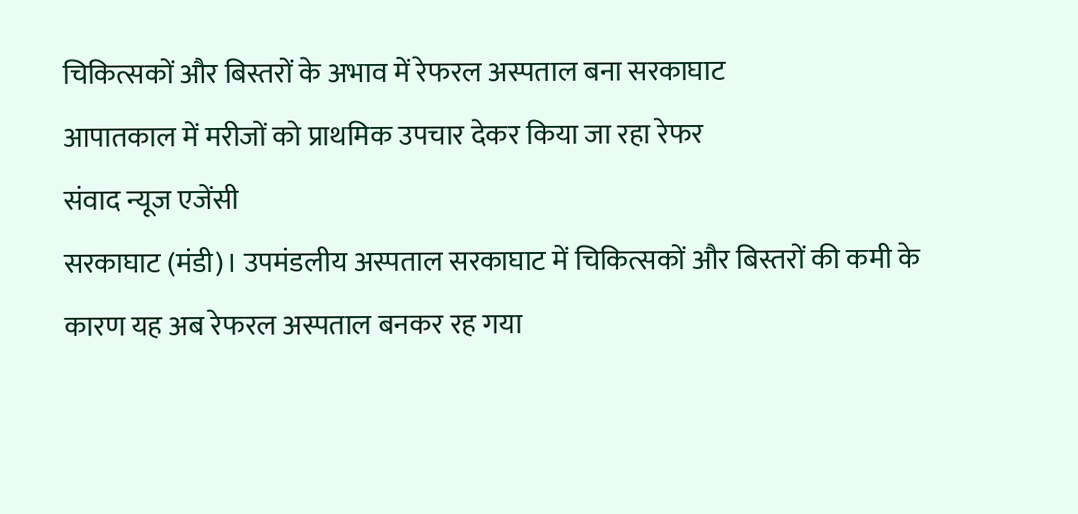चिकित्सकों और बिस्तरों के अभाव में रेफरल अस्पताल बना सरकाघाट
आपातकाल में मरीजों को प्राथमिक उपचार देकर किया जा रहा रेफर
संवाद न्यूज एजेंसी
सरकाघाट (मंडी)। उपमंडलीय अस्पताल सरकाघाट में चिकित्सकों और बिस्तरों की कमी के कारण यह अब रेफरल अस्पताल बनकर रह गया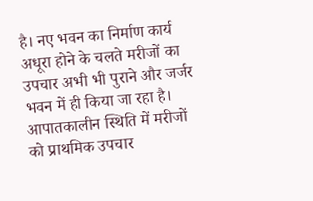है। नए भवन का निर्माण कार्य अधूरा होने के चलते मरीजों का उपचार अभी भी पुराने और जर्जर भवन में ही किया जा रहा है। आपातकालीन स्थिति में मरीजों को प्राथमिक उपचार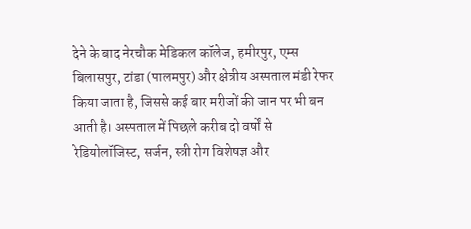देने के बाद नेरचौक मेडिकल कॉलेज, हमीरपुर, एम्स बिलासपुर, टांडा (पालमपुर) और क्षेत्रीय अस्पताल मंडी रेफर किया जाता है, जिससे कई बार मरीजों की जान पर भी बन आती है। अस्पताल में पिछले करीब दो वर्षों से रेडियोलॉजिस्ट, सर्जन, स्त्री रोग विशेषज्ञ और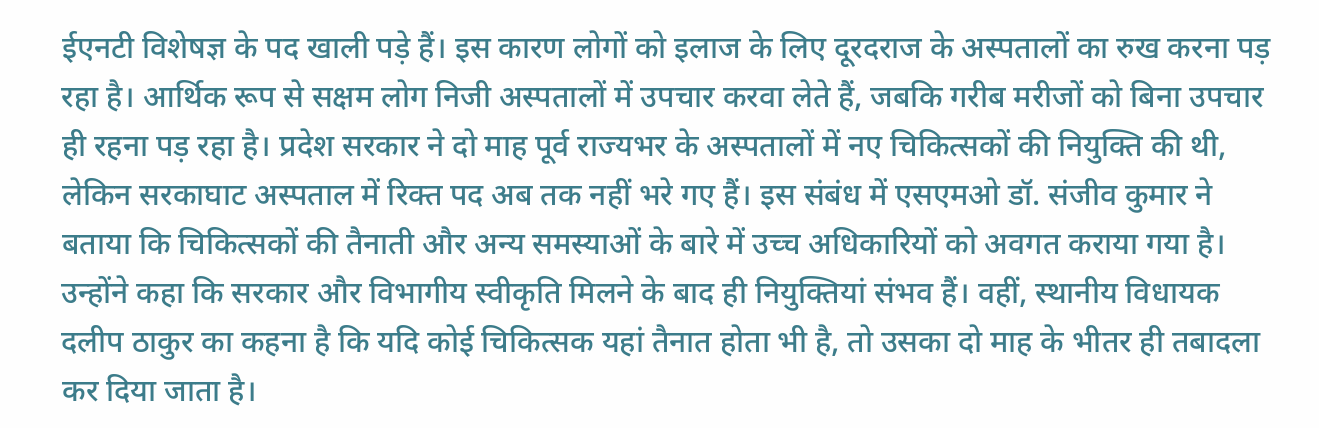ईएनटी विशेषज्ञ के पद खाली पड़े हैं। इस कारण लोगों को इलाज के लिए दूरदराज के अस्पतालों का रुख करना पड़ रहा है। आर्थिक रूप से सक्षम लोग निजी अस्पतालों में उपचार करवा लेते हैं, जबकि गरीब मरीजों को बिना उपचार ही रहना पड़ रहा है। प्रदेश सरकार ने दो माह पूर्व राज्यभर के अस्पतालों में नए चिकित्सकों की नियुक्ति की थी, लेकिन सरकाघाट अस्पताल में रिक्त पद अब तक नहीं भरे गए हैं। इस संबंध में एसएमओ डॉ. संजीव कुमार ने बताया कि चिकित्सकों की तैनाती और अन्य समस्याओं के बारे में उच्च अधिकारियों को अवगत कराया गया है। उन्होंने कहा कि सरकार और विभागीय स्वीकृति मिलने के बाद ही नियुक्तियां संभव हैं। वहीं, स्थानीय विधायक दलीप ठाकुर का कहना है कि यदि कोई चिकित्सक यहां तैनात होता भी है, तो उसका दो माह के भीतर ही तबादला कर दिया जाता है।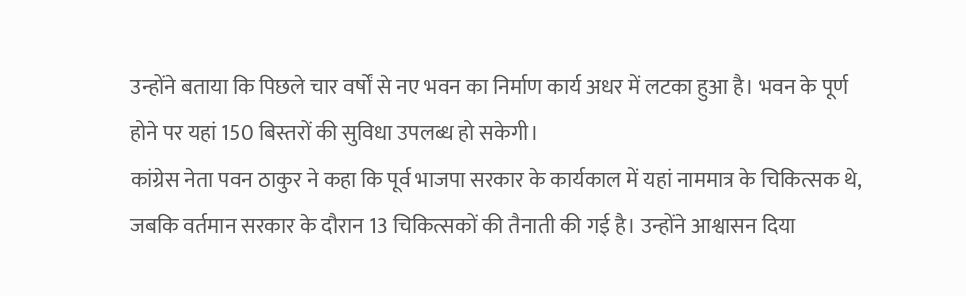उन्होंने बताया कि पिछले चार वर्षों से नए भवन का निर्माण कार्य अधर में लटका हुआ है। भवन के पूर्ण होने पर यहां 150 बिस्तरों की सुविधा उपलब्ध हो सकेगी।
कांग्रेस नेता पवन ठाकुर ने कहा कि पूर्व भाजपा सरकार के कार्यकाल में यहां नाममात्र के चिकित्सक थे, जबकि वर्तमान सरकार के दौरान 13 चिकित्सकों की तैनाती की गई है। उन्होंने आश्वासन दिया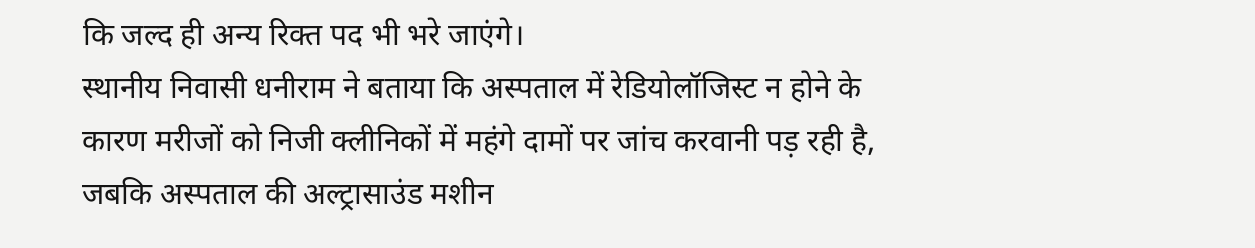कि जल्द ही अन्य रिक्त पद भी भरे जाएंगे।
स्थानीय निवासी धनीराम ने बताया कि अस्पताल में रेडियोलॉजिस्ट न होने के कारण मरीजों को निजी क्लीनिकों में महंगे दामों पर जांच करवानी पड़ रही है, जबकि अस्पताल की अल्ट्रासाउंड मशीन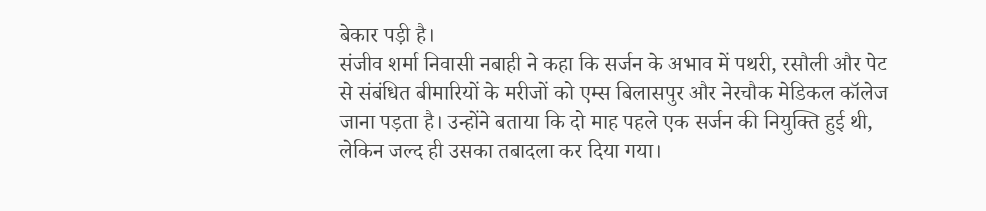बेकार पड़ी है।
संजीव शर्मा निवासी नबाही ने कहा कि सर्जन के अभाव में पथरी, रसौली और पेट से संबंधित बीमारियों के मरीजों को एम्स बिलासपुर और नेरचौक मेडिकल कॉलेज जाना पड़ता है। उन्होंने बताया कि दो माह पहले एक सर्जन की नियुक्ति हुई थी, लेकिन जल्द ही उसका तबादला कर दिया गया।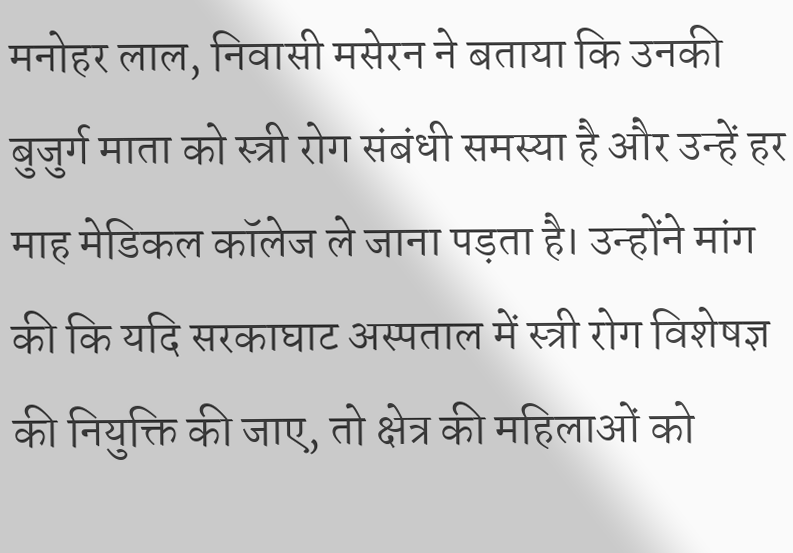मनोहर लाल, निवासी मसेरन ने बताया कि उनकी बुजुर्ग माता को स्त्री रोग संबंधी समस्या है और उन्हें हर माह मेडिकल कॉलेज ले जाना पड़ता है। उन्होंने मांग की कि यदि सरकाघाट अस्पताल में स्त्री रोग विशेषज्ञ की नियुक्ति की जाए, तो क्षेत्र की महिलाओं को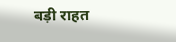बड़ी राहत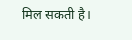मिल सकती है।